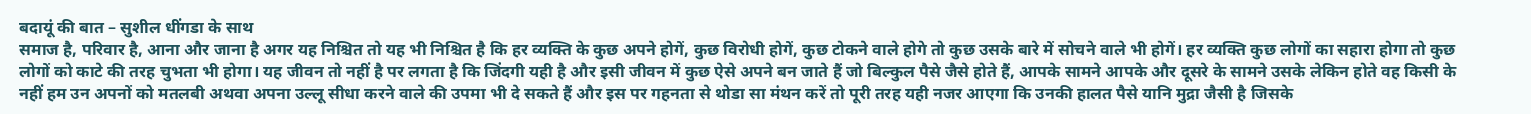बदायूं की बात – सुशील धींगडा के साथ
समाज है, परिवार है, आना और जाना है अगर यह निश्चित तो यह भी निश्चित है कि हर व्यक्ति के कुछ अपने होगें, कुछ विरोधी होगें, कुछ टोकने वाले होगे तो कुछ उसके बारे में सोचने वाले भी होगें। हर व्यक्ति कुछ लोगों का सहारा होगा तो कुछ लोगों को काटे की तरह चुभता भी होगा। यह जीवन तो नहीं है पर लगता है कि जिंदगी यही है और इसी जीवन में कुछ ऐसे अपने बन जाते हैं जो बिल्कुल पैसे जैसे होते हैं, आपके सामने आपके और दूसरे के सामने उसके लेकिन होते वह किसी के नहीं हम उन अपनों को मतलबी अथवा अपना उल्लू सीधा करने वाले की उपमा भी दे सकते हैं और इस पर गहनता से थोडा सा मंथन करें तो पूरी तरह यही नजर आएगा कि उनकी हालत पैसे यानि मुद्रा जैसी है जिसके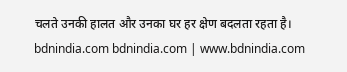चलते उनकी हालत और उनका घर हर क्षेण बदलता रहता है।
bdnindia.com bdnindia.com | www.bdnindia.com